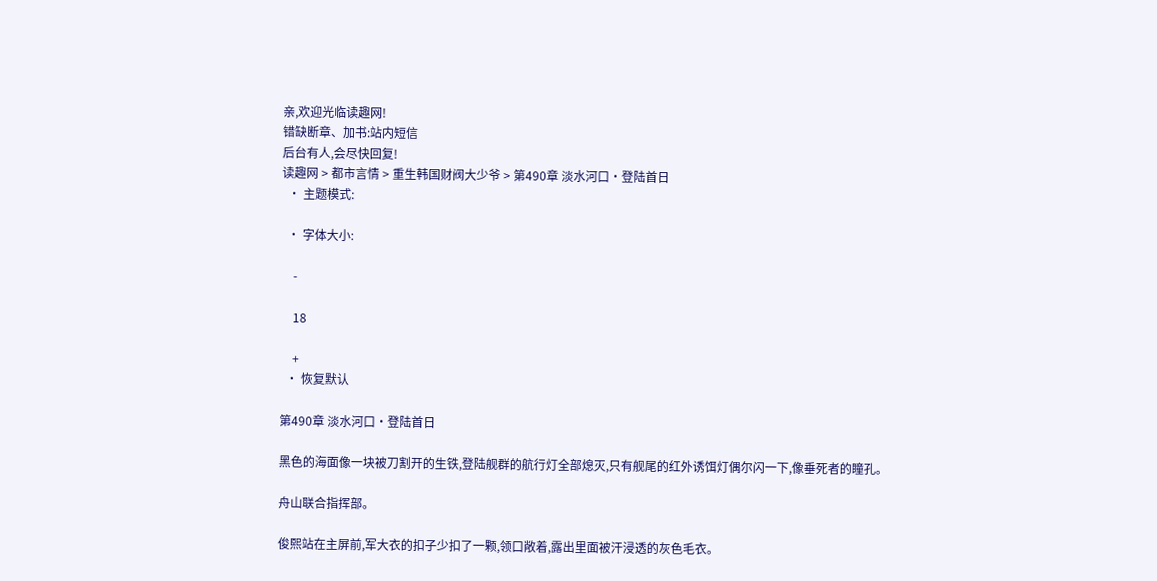亲,欢迎光临读趣网!
错缺断章、加书:站内短信
后台有人,会尽快回复!
读趣网 > 都市言情 > 重生韩国财阀大少爷 > 第490章 淡水河口·登陆首日
  • 主题模式:

  • 字体大小:

    -

    18

    +
  • 恢复默认

第490章 淡水河口·登陆首日

黑色的海面像一块被刀割开的生铁,登陆舰群的航行灯全部熄灭,只有舰尾的红外诱饵灯偶尔闪一下,像垂死者的瞳孔。

舟山联合指挥部。

俊熙站在主屏前,军大衣的扣子少扣了一颗,领口敞着,露出里面被汗浸透的灰色毛衣。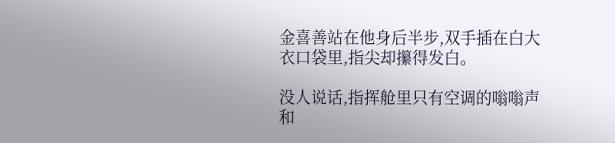金喜善站在他身后半步,双手插在白大衣口袋里,指尖却攥得发白。

没人说话,指挥舱里只有空调的嗡嗡声和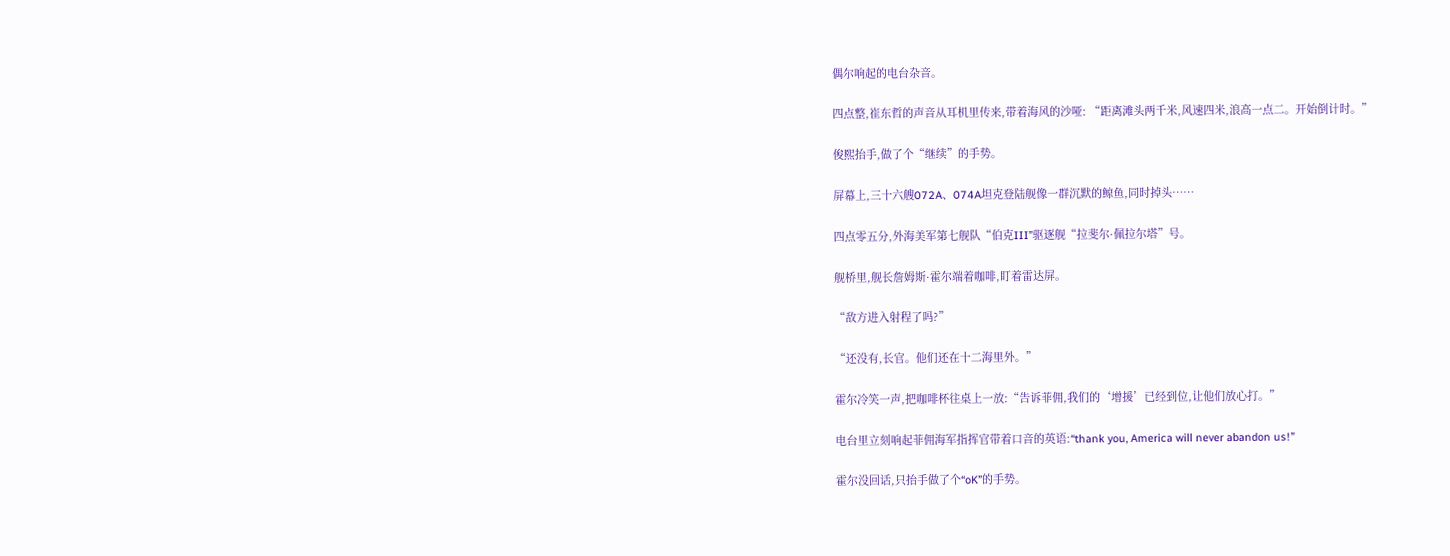偶尔响起的电台杂音。

四点整,崔东哲的声音从耳机里传来,带着海风的沙哑: “距离滩头两千米,风速四米,浪高一点二。开始倒计时。”

俊熙抬手,做了个“继续”的手势。

屏幕上,三十六艘072A、074A坦克登陆舰像一群沉默的鲸鱼,同时掉头……

四点零五分,外海美军第七舰队“伯克III”驱逐舰“拉斐尔·佩拉尔塔”号。

舰桥里,舰长詹姆斯·霍尔端着咖啡,盯着雷达屏。

“敌方进入射程了吗?”

“还没有,长官。他们还在十二海里外。”

霍尔冷笑一声,把咖啡杯往桌上一放:“告诉菲佣,我们的‘增援’已经到位,让他们放心打。”

电台里立刻响起菲佣海军指挥官带着口音的英语:“thank you, America will never abandon us!”

霍尔没回话,只抬手做了个“oK”的手势。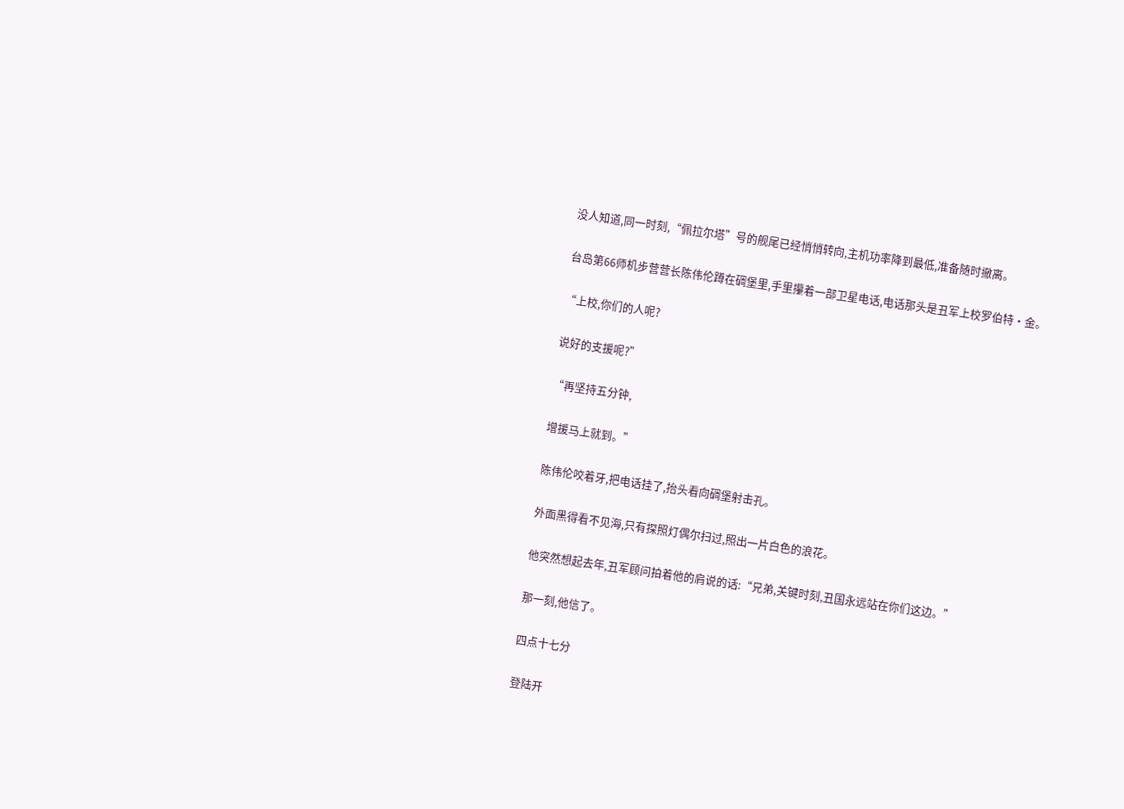没人知道,同一时刻,“佩拉尔塔”号的舰尾已经悄悄转向,主机功率降到最低,准备随时撤离。

台岛第66师机步营营长陈伟伦蹲在碉堡里,手里攥着一部卫星电话,电话那头是丑军上校罗伯特·金。

“上校,你们的人呢?

说好的支援呢?”

“再坚持五分钟,

增援马上就到。”

陈伟伦咬着牙,把电话挂了,抬头看向碉堡射击孔。

外面黑得看不见海,只有探照灯偶尔扫过,照出一片白色的浪花。

他突然想起去年,丑军顾问拍着他的肩说的话:“兄弟,关键时刻,丑国永远站在你们这边。”

那一刻,他信了。

四点十七分

登陆开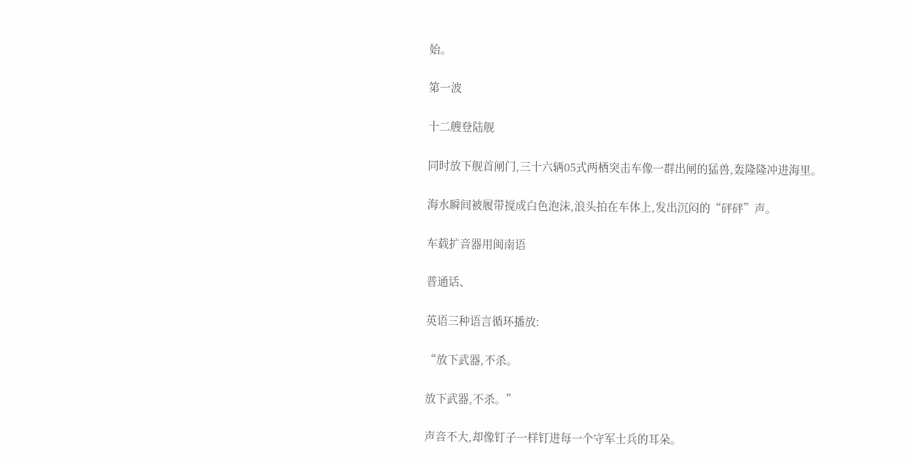始。

第一波

十二艘登陆舰

同时放下舰首闸门,三十六辆05式两栖突击车像一群出闸的猛兽,轰隆隆冲进海里。

海水瞬间被履带搅成白色泡沫,浪头拍在车体上,发出沉闷的“砰砰”声。

车载扩音器用闽南语

普通话、

英语三种语言循环播放:

“放下武器,不杀。

放下武器,不杀。”

声音不大,却像钉子一样钉进每一个守军士兵的耳朵。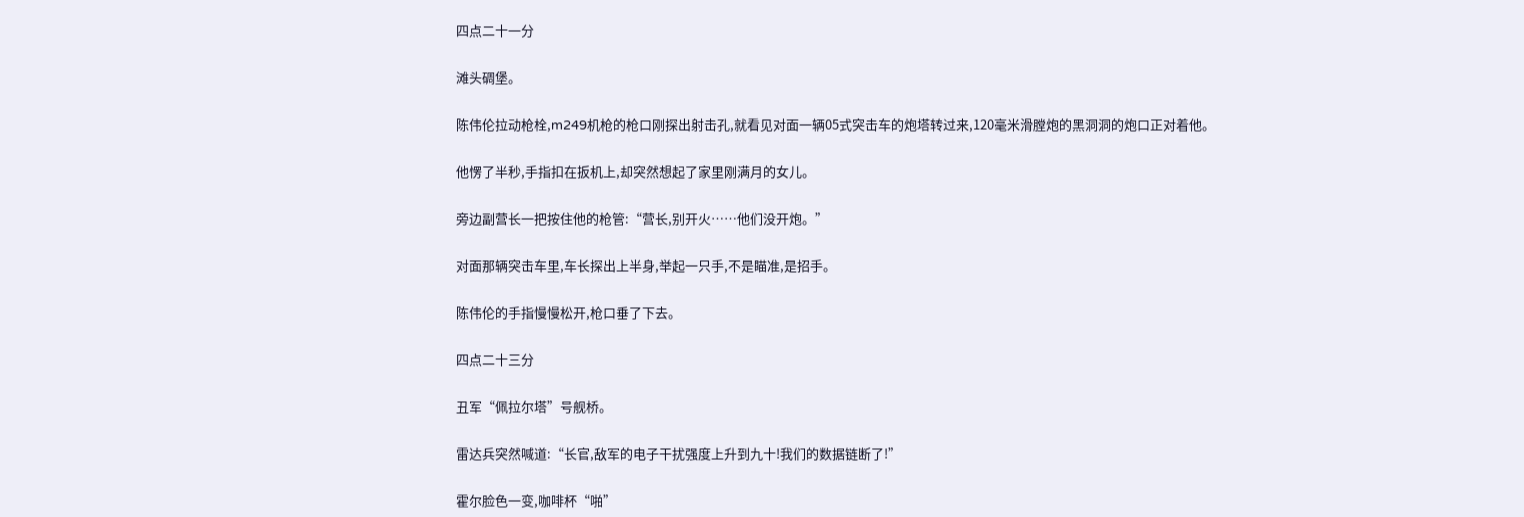四点二十一分

滩头碉堡。

陈伟伦拉动枪栓,m249机枪的枪口刚探出射击孔,就看见对面一辆05式突击车的炮塔转过来,120毫米滑膛炮的黑洞洞的炮口正对着他。

他愣了半秒,手指扣在扳机上,却突然想起了家里刚满月的女儿。

旁边副营长一把按住他的枪管:“营长,别开火……他们没开炮。”

对面那辆突击车里,车长探出上半身,举起一只手,不是瞄准,是招手。

陈伟伦的手指慢慢松开,枪口垂了下去。

四点二十三分

丑军“佩拉尔塔”号舰桥。

雷达兵突然喊道:“长官,敌军的电子干扰强度上升到九十!我们的数据链断了!”

霍尔脸色一变,咖啡杯“啪”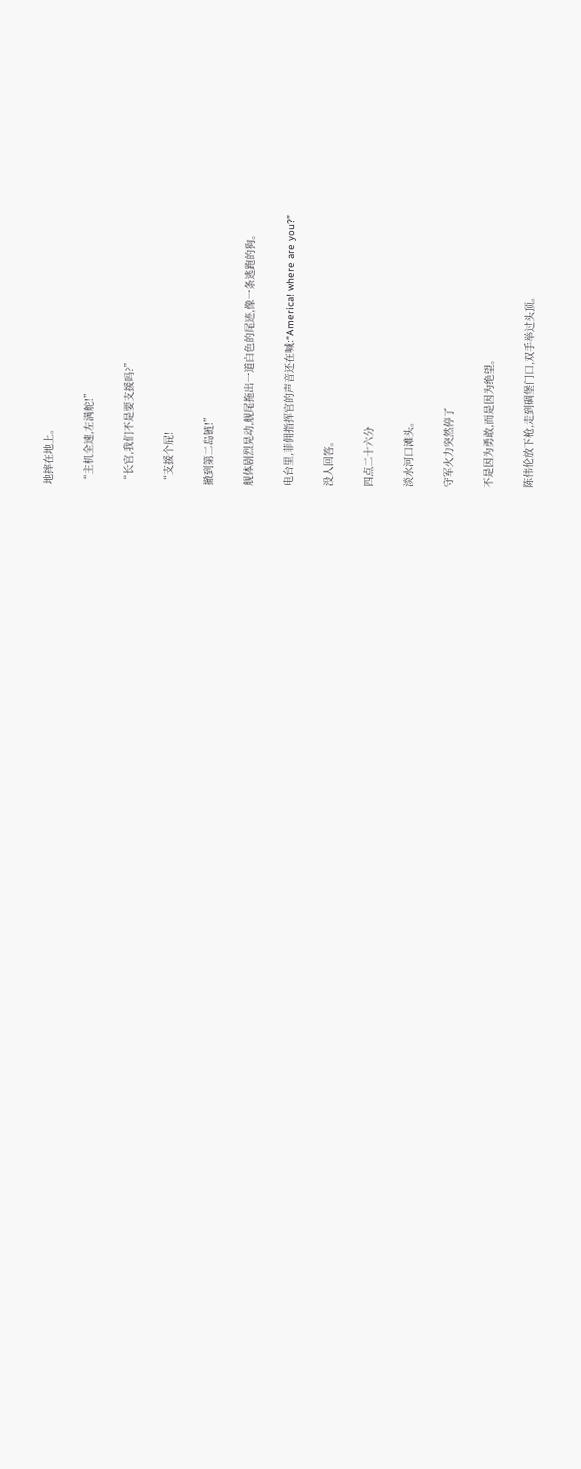地摔在地上。

“主机全速,左满舵!”

“长官,我们不是要支援吗?”

“支援个屁!

撤到第二岛链!”

舰体剧烈晃动,舰尾拖出一道白色的尾迹,像一条逃跑的狗。

电台里,菲佣指挥官的声音还在喊:“America! where are you?”

没人回答。

四点二十六分

淡水河口滩头。

守军火力突然停了

不是因为勇敢,而是因为绝望。

陈伟伦放下枪,走到碉堡门口,双手举过头顶。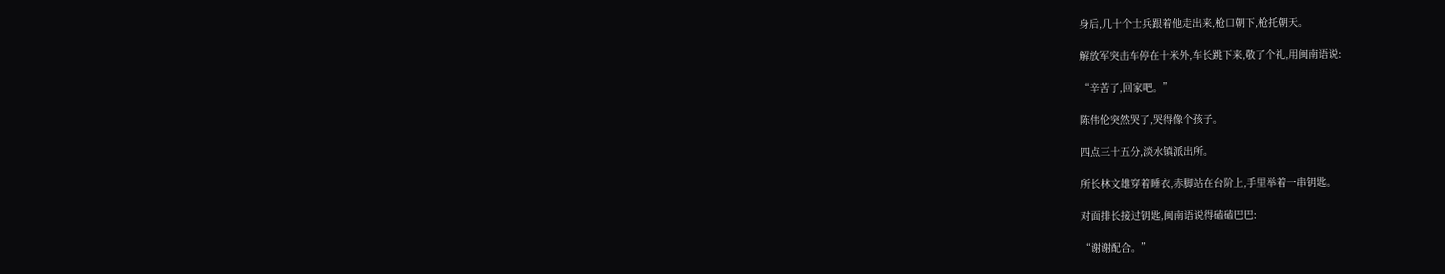身后,几十个士兵跟着他走出来,枪口朝下,枪托朝天。

解放军突击车停在十米外,车长跳下来,敬了个礼,用闽南语说:

“辛苦了,回家吧。”

陈伟伦突然哭了,哭得像个孩子。

四点三十五分,淡水镇派出所。

所长林文雄穿着睡衣,赤脚站在台阶上,手里举着一串钥匙。

对面排长接过钥匙,闽南语说得磕磕巴巴:

“谢谢配合。”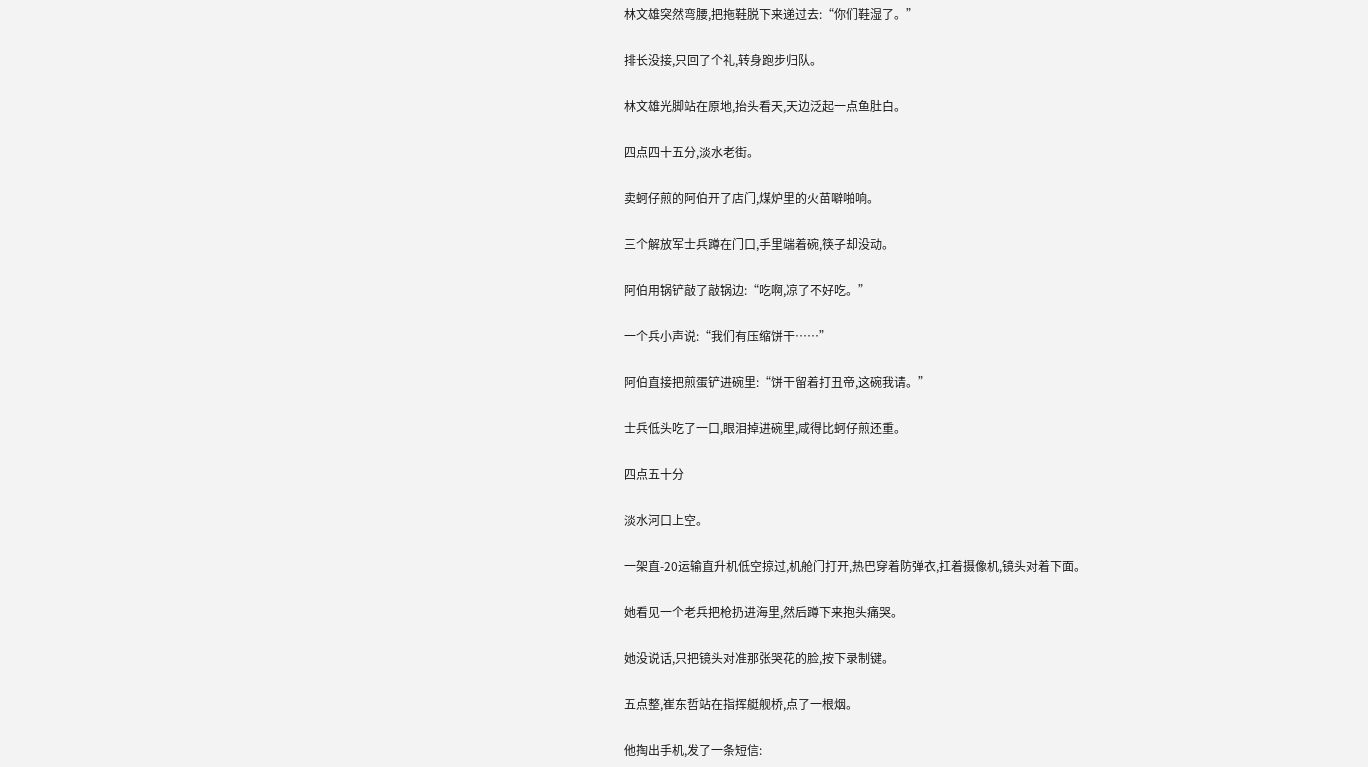林文雄突然弯腰,把拖鞋脱下来递过去:“你们鞋湿了。”

排长没接,只回了个礼,转身跑步归队。

林文雄光脚站在原地,抬头看天,天边泛起一点鱼肚白。

四点四十五分,淡水老街。

卖蚵仔煎的阿伯开了店门,煤炉里的火苗噼啪响。

三个解放军士兵蹲在门口,手里端着碗,筷子却没动。

阿伯用锅铲敲了敲锅边:“吃啊,凉了不好吃。”

一个兵小声说:“我们有压缩饼干……”

阿伯直接把煎蛋铲进碗里:“饼干留着打丑帝,这碗我请。”

士兵低头吃了一口,眼泪掉进碗里,咸得比蚵仔煎还重。

四点五十分

淡水河口上空。

一架直-20运输直升机低空掠过,机舱门打开,热巴穿着防弹衣,扛着摄像机,镜头对着下面。

她看见一个老兵把枪扔进海里,然后蹲下来抱头痛哭。

她没说话,只把镜头对准那张哭花的脸,按下录制键。

五点整,崔东哲站在指挥艇舰桥,点了一根烟。

他掏出手机,发了一条短信: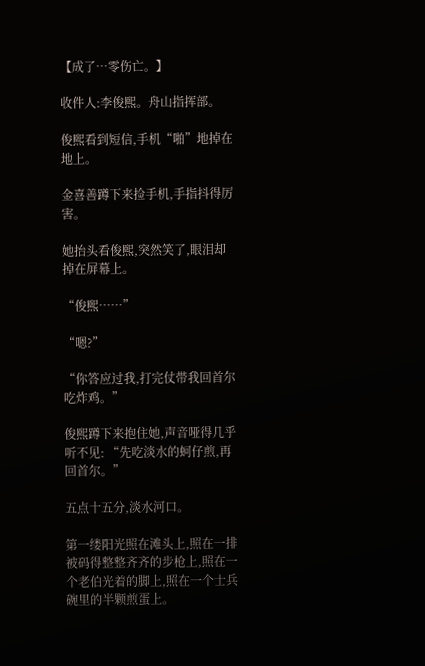【成了…零伤亡。】

收件人:李俊熙。舟山指挥部。

俊熙看到短信,手机“啪”地掉在地上。

金喜善蹲下来捡手机,手指抖得厉害。

她抬头看俊熙,突然笑了,眼泪却掉在屏幕上。

“俊熙……”

“嗯?”

“你答应过我,打完仗带我回首尔吃炸鸡。”

俊熙蹲下来抱住她,声音哑得几乎听不见: “先吃淡水的蚵仔煎,再回首尔。”

五点十五分,淡水河口。

第一缕阳光照在滩头上,照在一排被码得整整齐齐的步枪上,照在一个老伯光着的脚上,照在一个士兵碗里的半颗煎蛋上。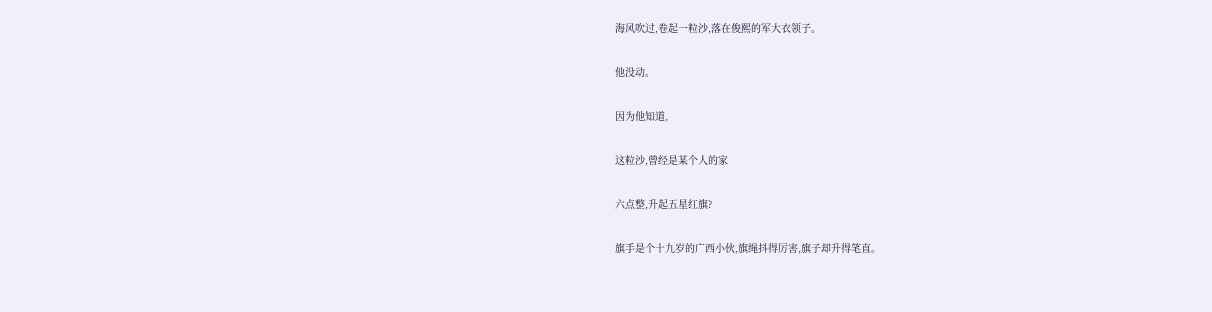海风吹过,卷起一粒沙,落在俊熙的军大衣领子。

他没动。

因为他知道,

这粒沙,曾经是某个人的家

六点整,升起五星红旗?

旗手是个十九岁的广西小伙,旗绳抖得厉害,旗子却升得笔直。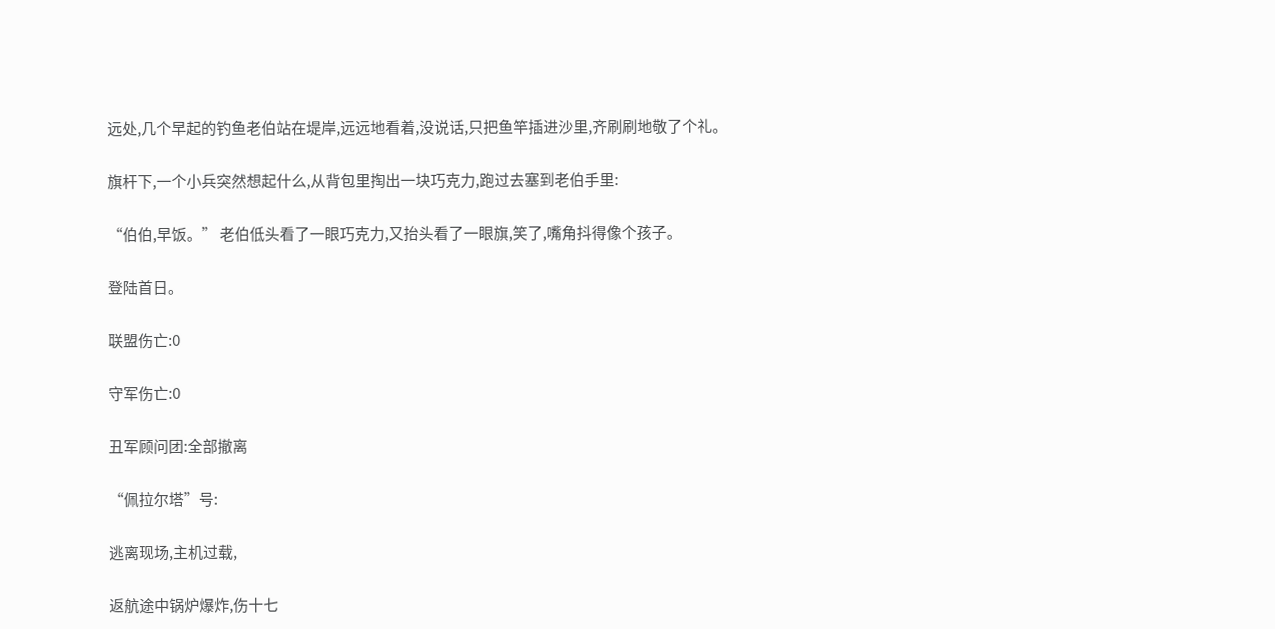远处,几个早起的钓鱼老伯站在堤岸,远远地看着,没说话,只把鱼竿插进沙里,齐刷刷地敬了个礼。

旗杆下,一个小兵突然想起什么,从背包里掏出一块巧克力,跑过去塞到老伯手里:

“伯伯,早饭。” 老伯低头看了一眼巧克力,又抬头看了一眼旗,笑了,嘴角抖得像个孩子。

登陆首日。

联盟伤亡:0

守军伤亡:0

丑军顾问团:全部撤离

“佩拉尔塔”号:

逃离现场,主机过载,

返航途中锅炉爆炸,伤十七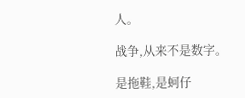人。

战争,从来不是数字。

是拖鞋,是蚵仔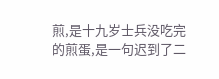煎,是十九岁士兵没吃完的煎蛋,是一句迟到了二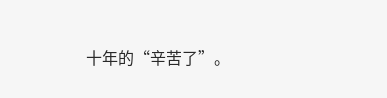十年的“辛苦了”。